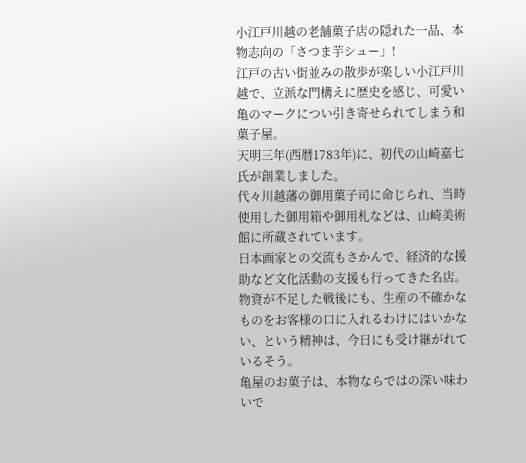小江戸川越の老舗菓子店の隠れた一品、本物志向の「さつま芋シュー」!
江戸の古い街並みの散歩が楽しい小江戸川越で、立派な門構えに歴史を感じ、可愛い亀のマークについ引き寄せられてしまう和菓子屋。
天明三年(西暦1783年)に、初代の山崎嘉七氏が創業しました。
代々川越藩の御用菓子司に命じられ、当時使用した御用箱や御用札などは、山崎美術館に所蔵されています。
日本画家との交流もさかんで、経済的な援助など文化活動の支援も行ってきた名店。
物資が不足した戦後にも、生産の不確かなものをお客様の口に入れるわけにはいかない、という精神は、今日にも受け継がれているそう。
亀屋のお菓子は、本物ならではの深い味わいで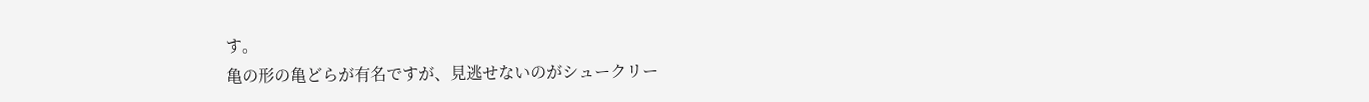す。
亀の形の亀どらが有名ですが、見逃せないのがシュークリー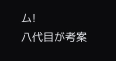ム!
八代目が考案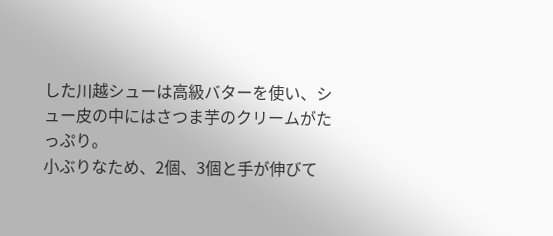した川越シューは高級バターを使い、シュー皮の中にはさつま芋のクリームがたっぷり。
小ぶりなため、2個、3個と手が伸びて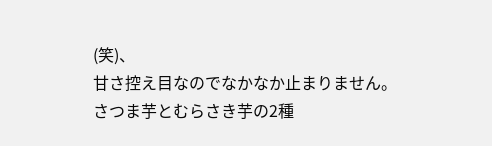(笑)、
甘さ控え目なのでなかなか止まりません。
さつま芋とむらさき芋の2種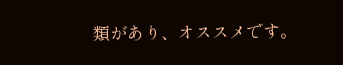類があり、オススメです。